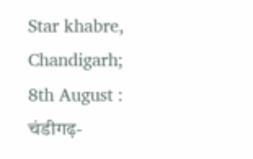Star khabre, Chandigarh; 8th August : चंडीगढ़-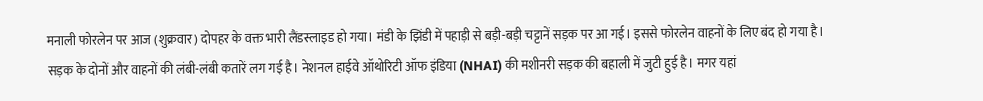मनाली फोरलेन पर आज (शुक्रवार) दोपहर के वक्त भारी लैंडस्लाइड हो गया। मंडी के झिंडी में पहाड़ी से बड़ी-बड़ी चट्टानें सड़क पर आ गई। इससे फोरलेन वाहनों के लिए बंद हो गया है।
सड़क के दोनों और वाहनों की लंबी-लंबी कतारें लग गई है। नेशनल हाईवे ऑथोरिटी ऑफ इंडिया (NHAI) की मशीनरी सड़क की बहाली में जुटी हुई है। मगर यहां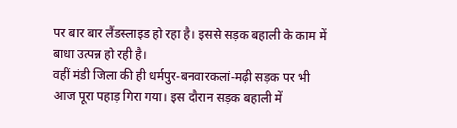पर बार बार लैंडस्लाइड हो रहा है। इससे सड़क बहाली के काम में बाधा उत्पन्न हो रही है।
वहीं मंडी जिला की ही धर्मपुर-बनवारकलां-मढ़ी सड़क पर भी आज पूरा पहाड़ गिरा गया। इस दौरान सड़क बहाली में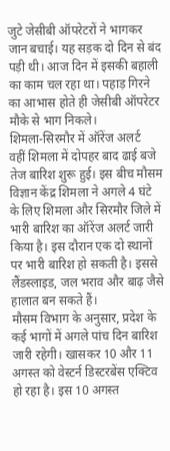जुटे जेसीबी ऑपरेटरों ने भागकर जान बचाई। यह सड़क दो दिन से बंद पड़ी थी। आज दिन में इसकी बहाली का काम चल रहा था। पहाड़ गिरने का आभास होते ही जेसीबी ऑपरेटर मौके से भाग निकले।
शिमला-सिरमौर में ऑरेंज अलर्ट
वहीं शिमला में दोपहर बाद ढाई बजे तेज बारिश शुरू हुई। इस बीच मौसम विज्ञान केंद्र शिमला ने अगले 4 घंटे के लिए शिमला और सिरमौर जिले में भारी बारिश का ऑरेंज अलर्ट जारी किया है। इस दौरान एक दो स्थानों पर भारी बारिश हो सकती है। इससे लैंडस्लाइड, जल भराव और बाढ़ जैसे हालात बन सकते हैं।
मौसम विभाग के अनुसार, प्रदेश के कई भागों में अगले पांच दिन बारिश जारी रहेगी। खासकर 10 और 11 अगस्त को वेस्टर्न डिस्टरबेंस एक्टिव हो रहा है। इस 10 अगस्त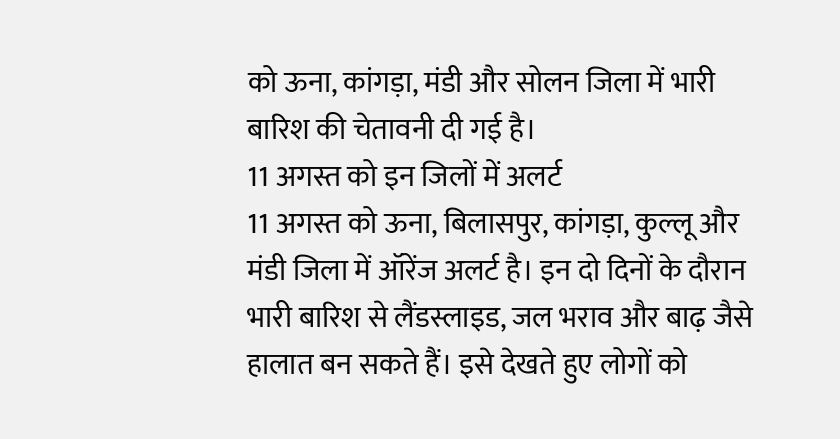को ऊना, कांगड़ा, मंडी और सोलन जिला में भारी बारिश की चेतावनी दी गई है।
11 अगस्त को इन जिलों में अलर्ट
11 अगस्त को ऊना, बिलासपुर, कांगड़ा, कुल्लू और मंडी जिला में ऑरेंज अलर्ट है। इन दो दिनों के दौरान भारी बारिश से लैंडस्लाइड, जल भराव और बाढ़ जैसे हालात बन सकते हैं। इसे देखते हुए लोगों को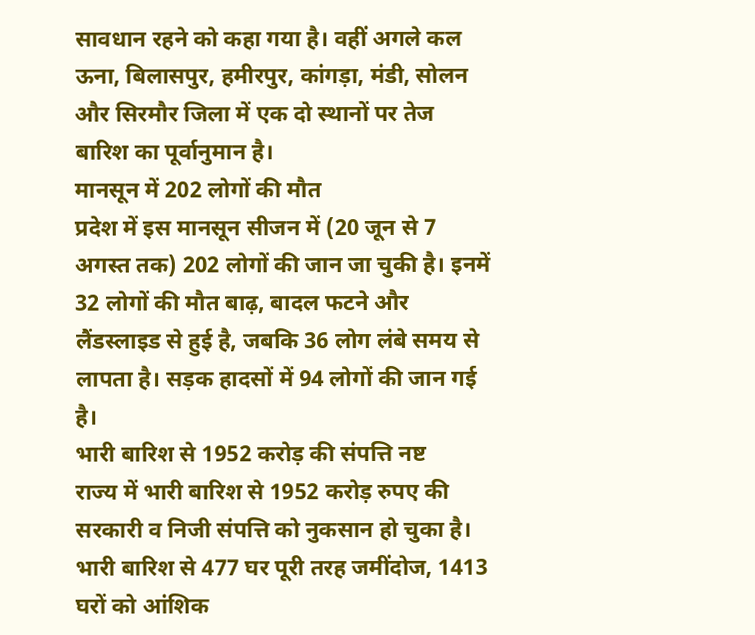सावधान रहने को कहा गया है। वहीं अगले कल ऊना, बिलासपुर, हमीरपुर, कांगड़ा, मंडी, सोलन और सिरमौर जिला में एक दो स्थानों पर तेज बारिश का पूर्वानुमान है।
मानसून में 202 लोगों की मौत
प्रदेश में इस मानसून सीजन में (20 जून से 7 अगस्त तक) 202 लोगों की जान जा चुकी है। इनमें 32 लोगों की मौत बाढ़, बादल फटने और लैंडस्लाइड से हुई है, जबकि 36 लोग लंबे समय से लापता है। सड़क हादसों में 94 लोगों की जान गई है।
भारी बारिश से 1952 करोड़ की संपत्ति नष्ट
राज्य में भारी बारिश से 1952 करोड़ रुपए की सरकारी व निजी संपत्ति को नुकसान हो चुका है। भारी बारिश से 477 घर पूरी तरह जमींदोज, 1413 घरों को आंशिक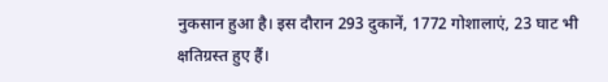नुकसान हुआ है। इस दौरान 293 दुकानें, 1772 गोशालाएं, 23 घाट भी क्षतिग्रस्त हुए हैं।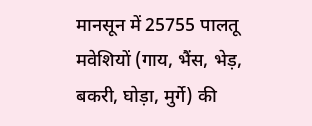मानसून में 25755 पालतू मवेशियों (गाय, भैंस, भेड़, बकरी, घोड़ा, मुर्गे) की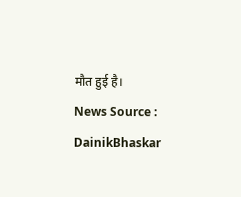मौत हुई है।
News Source : DainikBhaskar